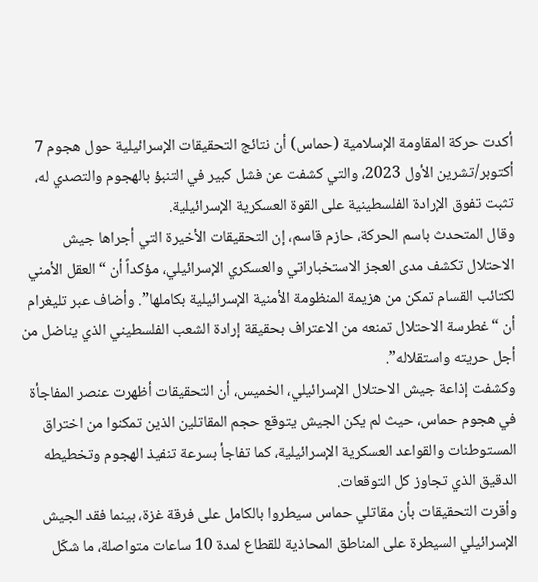أكدت حركة المقاومة الإسلامية (حماس) أن نتائج التحقيقات الإسرائيلية حول هجوم 7 أكتوبر/تشرين الأول 2023، والتي كشفت عن فشل كبير في التنبؤ بالهجوم والتصدي له، تثبت تفوق الإرادة الفلسطينية على القوة العسكرية الإسرائيلية.
وقال المتحدث باسم الحركة، حازم قاسم، إن التحقيقات الأخيرة التي أجراها جيش الاحتلال تكشف مدى العجز الاستخباراتي والعسكري الإسرائيلي، مؤكداً أن “العقل الأمني لكتائب القسام تمكن من هزيمة المنظومة الأمنية الإسرائيلية بكاملها”. وأضاف عبر تليغرام أن “غطرسة الاحتلال تمنعه من الاعتراف بحقيقة إرادة الشعب الفلسطيني الذي يناضل من أجل حريته واستقلاله”.
وكشفت إذاعة جيش الاحتلال الإسرائيلي، الخميس، أن التحقيقات أظهرت عنصر المفاجأة في هجوم حماس، حيث لم يكن الجيش يتوقع حجم المقاتلين الذين تمكنوا من اختراق المستوطنات والقواعد العسكرية الإسرائيلية، كما تفاجأ بسرعة تنفيذ الهجوم وتخطيطه الدقيق الذي تجاوز كل التوقعات.
وأقرت التحقيقات بأن مقاتلي حماس سيطروا بالكامل على فرقة غزة، بينما فقد الجيش الإسرائيلي السيطرة على المناطق المحاذية للقطاع لمدة 10 ساعات متواصلة، ما شكّل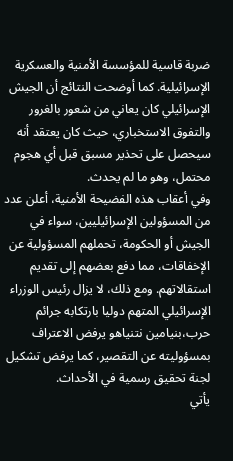ضربة قاسية للمؤسسة الأمنية والعسكرية الإسرائيلية. كما أوضحت النتائج أن الجيش الإسرائيلي كان يعاني من شعور بالغرور والتفوق الاستخباري، حيث كان يعتقد أنه سيحصل على تحذير مسبق قبل أي هجوم محتمل، وهو ما لم يحدث.
وفي أعقاب هذه الفضيحة الأمنية، أعلن عدد من المسؤولين الإسرائيليين، سواء في الجيش أو الحكومة، تحملهم المسؤولية عن الإخفاقات، مما دفع بعضهم إلى تقديم استقالاتهم. ومع ذلك، لا يزال رئيس الوزراء الإسرائيلي المتهم دوليا بارتكابه جرائم حرب،بنيامين نتنياهو يرفض الاعتراف بمسؤوليته عن التقصير، كما يرفض تشكيل لجنة تحقيق رسمية في الأحداث.
يأتي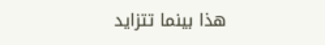هذا بينما تتزايد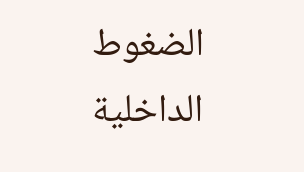الضغوط الداخلية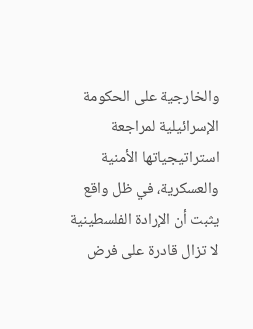والخارجية على الحكومة الإسرائيلية لمراجعة استراتيجياتها الأمنية والعسكرية، في ظل واقع يثبت أن الإرادة الفلسطينية لا تزال قادرة على فرض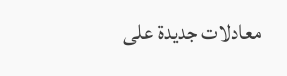معادلات جديدة على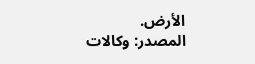الأرض.
المصدر: وكالات